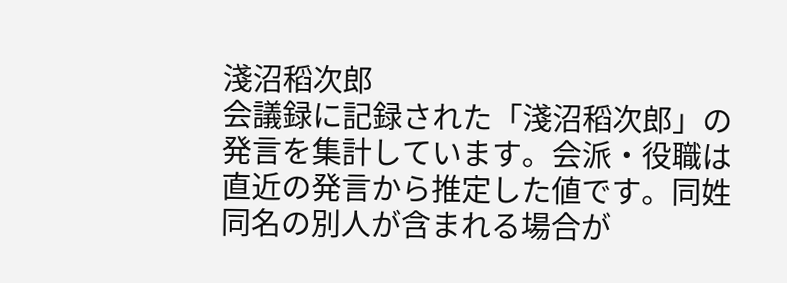淺沼稻次郎
会議録に記録された「淺沼稻次郎」の発言を集計しています。会派・役職は直近の発言から推定した値です。同姓同名の別人が含まれる場合が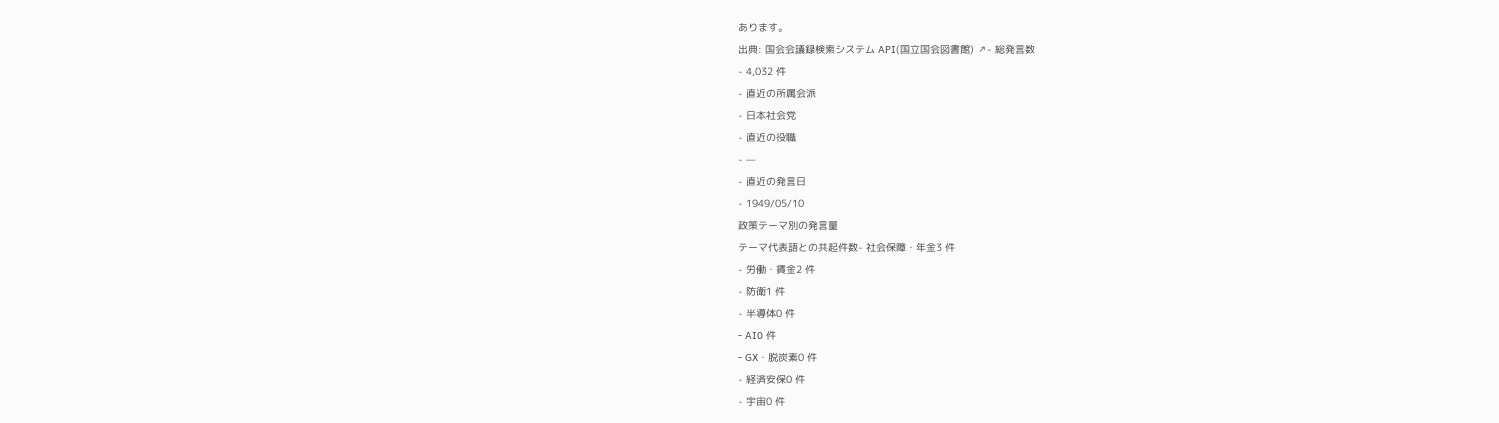あります。
出典: 国会会議録検索システム API(国立国会図書館) ↗- 総発言数
- 4,032 件
- 直近の所属会派
- 日本社会党
- 直近の役職
- —
- 直近の発言日
- 1949/05/10
政策テーマ別の発言量
テーマ代表語との共起件数- 社会保障・年金3 件
- 労働・賃金2 件
- 防衛1 件
- 半導体0 件
- AI0 件
- GX・脱炭素0 件
- 経済安保0 件
- 宇宙0 件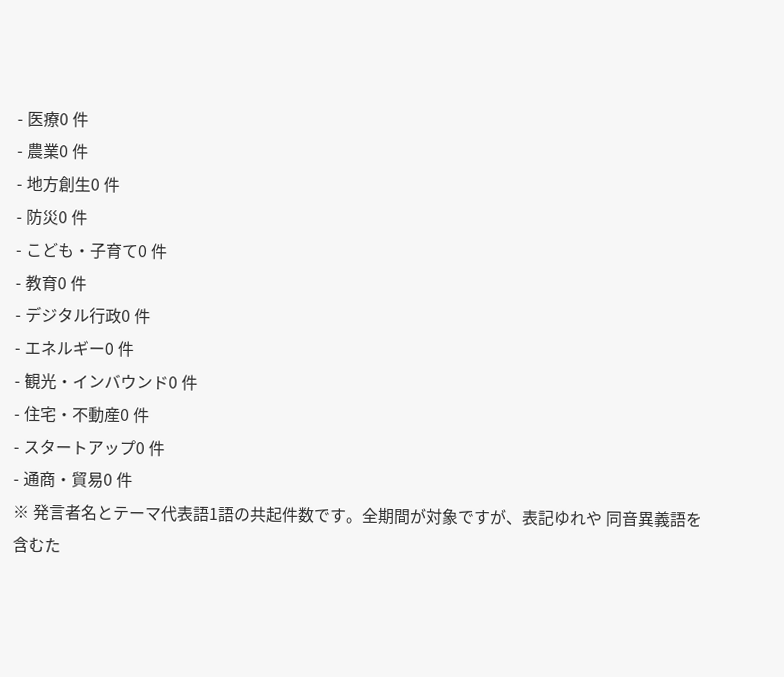- 医療0 件
- 農業0 件
- 地方創生0 件
- 防災0 件
- こども・子育て0 件
- 教育0 件
- デジタル行政0 件
- エネルギー0 件
- 観光・インバウンド0 件
- 住宅・不動産0 件
- スタートアップ0 件
- 通商・貿易0 件
※ 発言者名とテーマ代表語1語の共起件数です。全期間が対象ですが、表記ゆれや 同音異義語を含むた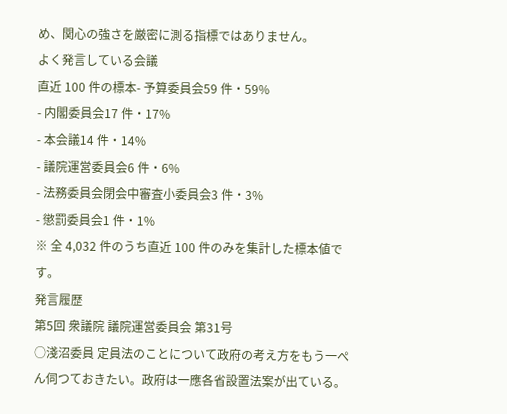め、関心の強さを厳密に測る指標ではありません。
よく発言している会議
直近 100 件の標本- 予算委員会59 件・59%
- 内閣委員会17 件・17%
- 本会議14 件・14%
- 議院運営委員会6 件・6%
- 法務委員会閉会中審査小委員会3 件・3%
- 懲罰委員会1 件・1%
※ 全 4,032 件のうち直近 100 件のみを集計した標本値です。
発言履歴
第5回 衆議院 議院運営委員会 第31号
○淺沼委員 定員法のことについて政府の考え方をもう一ぺん伺つておきたい。政府は一應各省設置法案が出ている。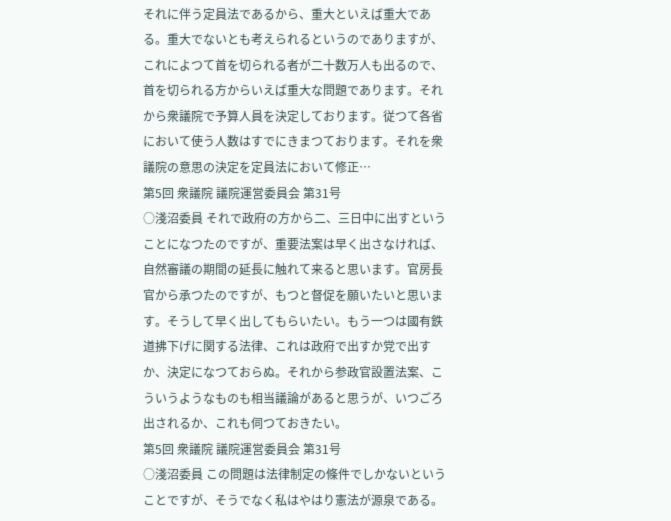それに伴う定員法であるから、重大といえば重大である。重大でないとも考えられるというのでありますが、これによつて首を切られる者が二十数万人も出るので、首を切られる方からいえば重大な問題であります。それから衆議院で予算人員を決定しております。従つて各省において使う人数はすでにきまつております。それを衆議院の意思の決定を定員法において修正…
第5回 衆議院 議院運営委員会 第31号
○淺沼委員 それで政府の方から二、三日中に出すということになつたのですが、重要法案は早く出さなければ、自然審議の期間の延長に触れて来ると思います。官房長官から承つたのですが、もつと督促を願いたいと思います。そうして早く出してもらいたい。もう一つは國有鉄道拂下げに関する法律、これは政府で出すか党で出すか、決定になつておらぬ。それから参政官設置法案、こういうようなものも相当議論があると思うが、いつごろ出されるか、これも伺つておきたい。
第5回 衆議院 議院運営委員会 第31号
○淺沼委員 この問題は法律制定の條件でしかないということですが、そうでなく私はやはり憲法が源泉である。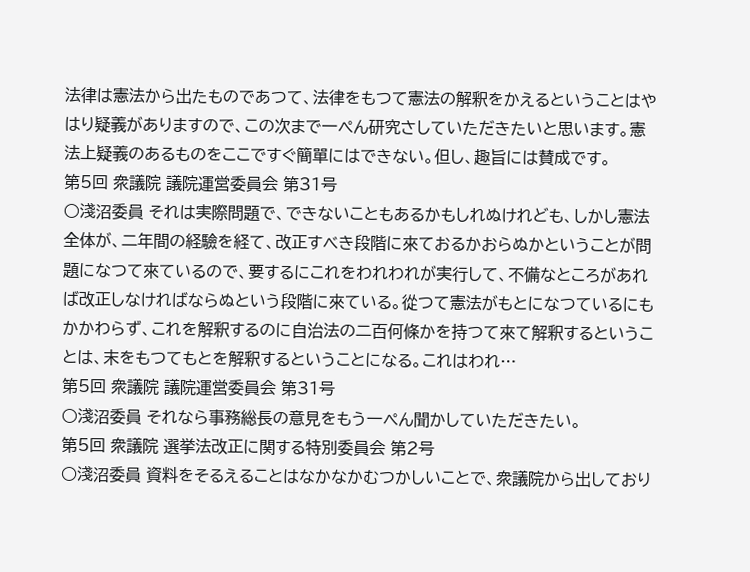法律は憲法から出たものであつて、法律をもつて憲法の解釈をかえるということはやはり疑義がありますので、この次まで一ぺん研究さしていただきたいと思います。憲法上疑義のあるものをここですぐ簡單にはできない。但し、趣旨には賛成です。
第5回 衆議院 議院運営委員会 第31号
○淺沼委員 それは実際問題で、できないこともあるかもしれぬけれども、しかし憲法全体が、二年間の経驗を経て、改正すべき段階に來ておるかおらぬかということが問題になつて來ているので、要するにこれをわれわれが実行して、不備なところがあれば改正しなければならぬという段階に來ている。從つて憲法がもとになつているにもかかわらず、これを解釈するのに自治法の二百何條かを持つて來て解釈するということは、末をもつてもとを解釈するということになる。これはわれ…
第5回 衆議院 議院運営委員会 第31号
○淺沼委員 それなら事務総長の意見をもう一ぺん聞かしていただきたい。
第5回 衆議院 選挙法改正に関する特別委員会 第2号
○淺沼委員 資料をそるえることはなかなかむつかしいことで、衆議院から出しており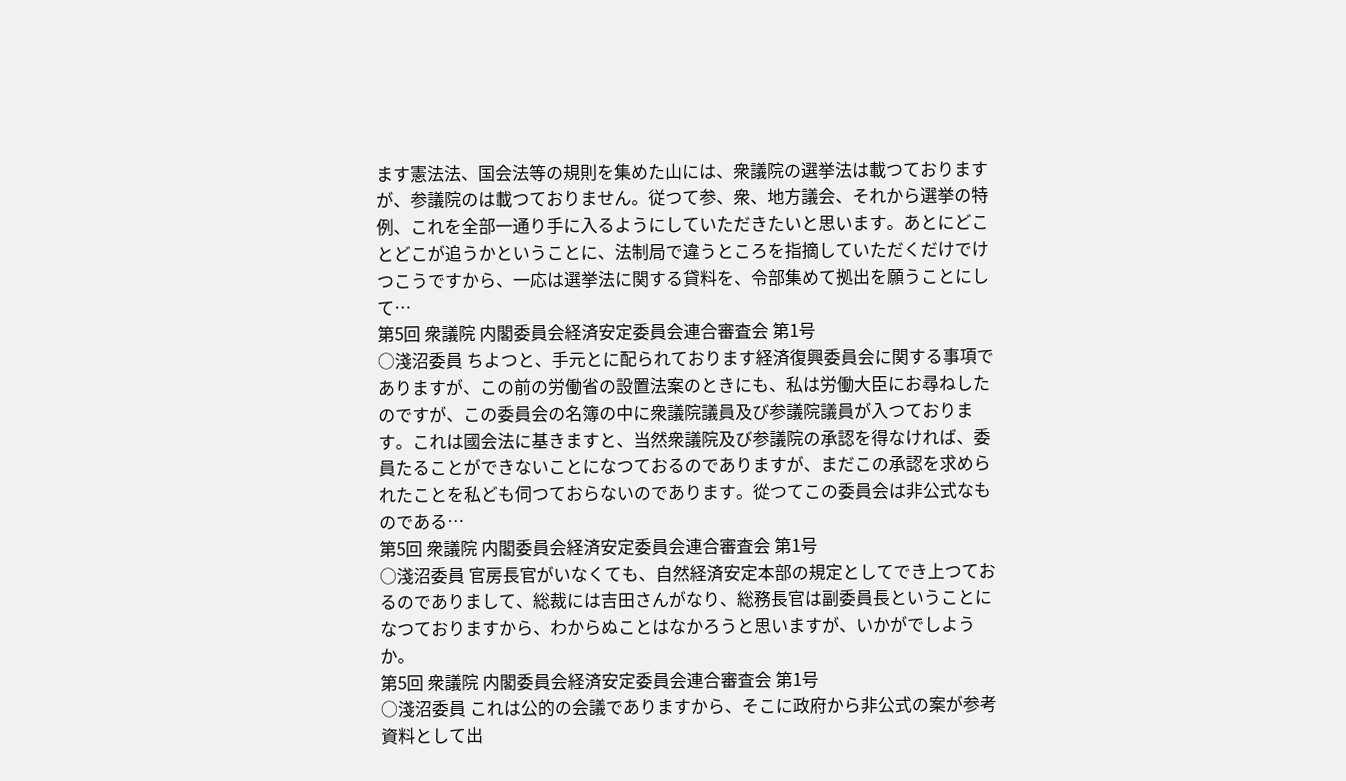ます憲法法、国会法等の規則を集めた山には、衆議院の選挙法は載つておりますが、参議院のは載つておりません。従つて参、衆、地方議会、それから選挙の特例、これを全部一通り手に入るようにしていただきたいと思います。あとにどことどこが追うかということに、法制局で違うところを指摘していただくだけでけつこうですから、一応は選挙法に関する貸料を、令部集めて拠出を願うことにして…
第5回 衆議院 内閣委員会経済安定委員会連合審査会 第1号
○淺沼委員 ちよつと、手元とに配られております経済復興委員会に関する事項でありますが、この前の労働省の設置法案のときにも、私は労働大臣にお尋ねしたのですが、この委員会の名簿の中に衆議院議員及び参議院議員が入つております。これは國会法に基きますと、当然衆議院及び参議院の承認を得なければ、委員たることができないことになつておるのでありますが、まだこの承認を求められたことを私ども伺つておらないのであります。從つてこの委員会は非公式なものである…
第5回 衆議院 内閣委員会経済安定委員会連合審査会 第1号
○淺沼委員 官房長官がいなくても、自然経済安定本部の規定としてでき上つておるのでありまして、総裁には吉田さんがなり、総務長官は副委員長ということになつておりますから、わからぬことはなかろうと思いますが、いかがでしようか。
第5回 衆議院 内閣委員会経済安定委員会連合審査会 第1号
○淺沼委員 これは公的の会議でありますから、そこに政府から非公式の案が参考資料として出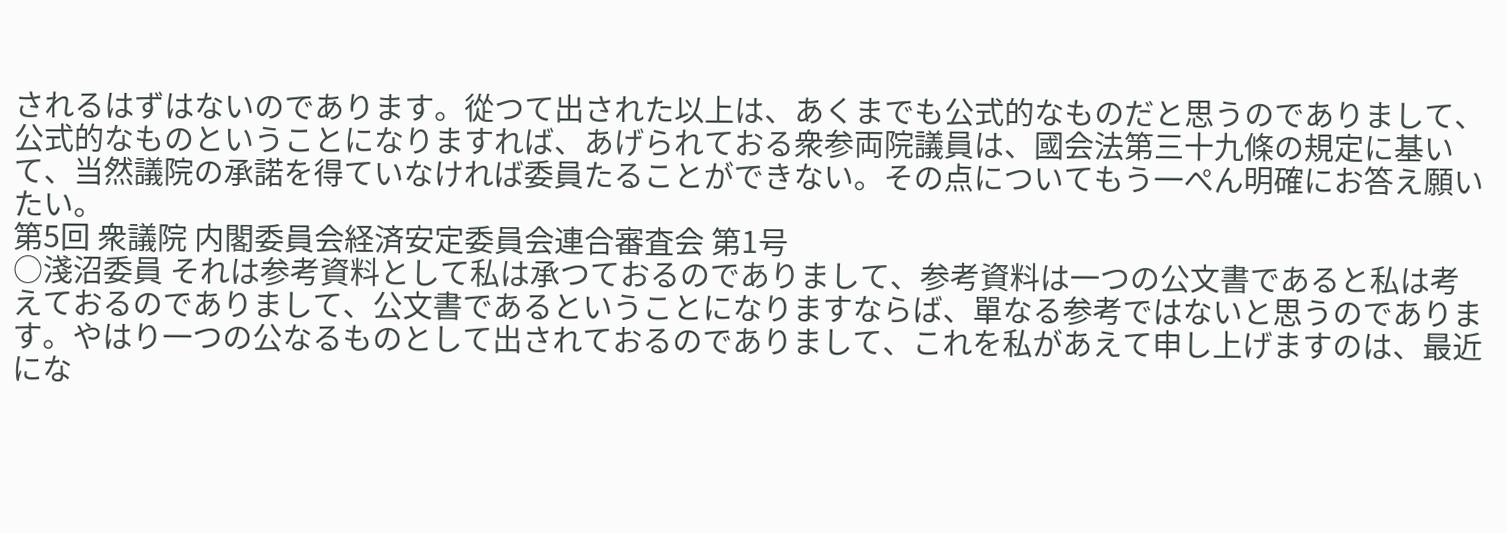されるはずはないのであります。從つて出された以上は、あくまでも公式的なものだと思うのでありまして、公式的なものということになりますれば、あげられておる衆参両院議員は、國会法第三十九條の規定に基いて、当然議院の承諾を得ていなければ委員たることができない。その点についてもう一ぺん明確にお答え願いたい。
第5回 衆議院 内閣委員会経済安定委員会連合審査会 第1号
○淺沼委員 それは参考資料として私は承つておるのでありまして、参考資料は一つの公文書であると私は考えておるのでありまして、公文書であるということになりますならば、單なる参考ではないと思うのであります。やはり一つの公なるものとして出されておるのでありまして、これを私があえて申し上げますのは、最近にな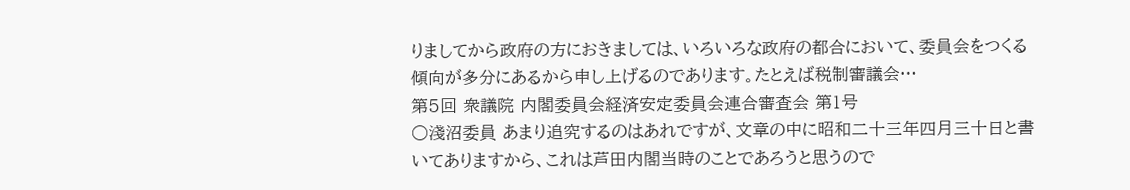りましてから政府の方におきましては、いろいろな政府の都合において、委員会をつくる傾向が多分にあるから申し上げるのであります。たとえば税制審議会…
第5回 衆議院 内閣委員会経済安定委員会連合審査会 第1号
○淺沼委員 あまり追究するのはあれですが、文章の中に昭和二十三年四月三十日と書いてありますから、これは芦田内閣当時のことであろうと思うので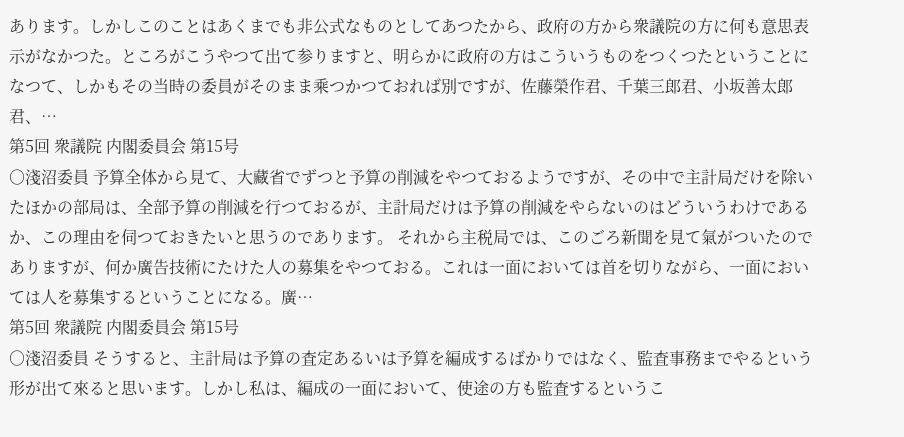あります。しかしこのことはあくまでも非公式なものとしてあつたから、政府の方から衆議院の方に何も意思表示がなかつた。ところがこうやつて出て参りますと、明らかに政府の方はこういうものをつくつたということになつて、しかもその当時の委員がそのまま乘つかつておれば別ですが、佐藤榮作君、千葉三郎君、小坂善太郎君、…
第5回 衆議院 内閣委員会 第15号
○淺沼委員 予算全体から見て、大藏省でずつと予算の削減をやつておるようですが、その中で主計局だけを除いたほかの部局は、全部予算の削減を行つておるが、主計局だけは予算の削減をやらないのはどういうわけであるか、この理由を伺つておきたいと思うのであります。 それから主税局では、このごろ新聞を見て氣がついたのでありますが、何か廣告技術にたけた人の募集をやつておる。これは一面においては首を切りながら、一面においては人を募集するということになる。廣…
第5回 衆議院 内閣委員会 第15号
○淺沼委員 そうすると、主計局は予算の査定あるいは予算を編成するばかりではなく、監査事務までやるという形が出て來ると思います。しかし私は、編成の一面において、使途の方も監査するというこ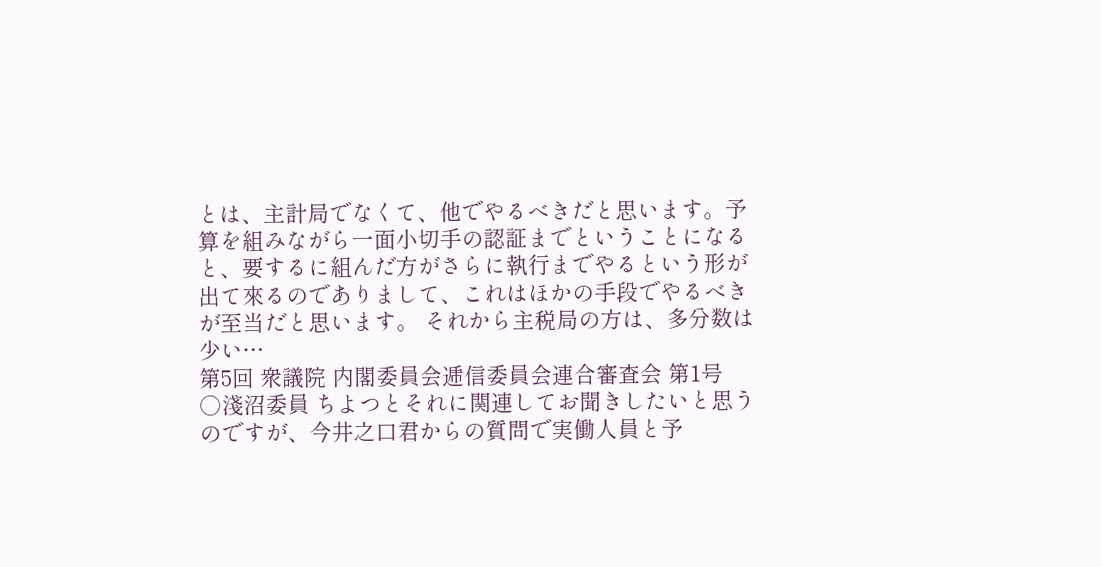とは、主計局でなくて、他でやるべきだと思います。予算を組みながら一面小切手の認証までということになると、要するに組んだ方がさらに執行までやるという形が出て來るのでありまして、これはほかの手段でやるべきが至当だと思います。 それから主税局の方は、多分数は少い…
第5回 衆議院 内閣委員会逓信委員会連合審査会 第1号
○淺沼委員 ちよつとそれに関連してお聞きしたいと思うのですが、今井之口君からの質問で実働人員と予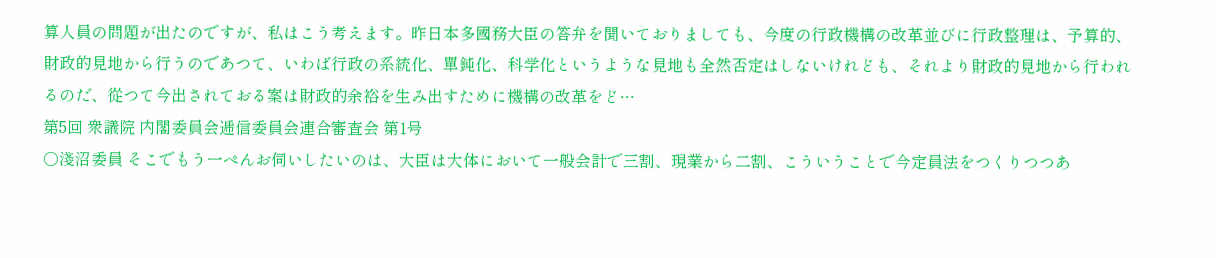算人員の問題が出たのですが、私はこう考えます。昨日本多國務大臣の答弁を聞いておりましても、今度の行政機構の改革並びに行政整理は、予算的、財政的見地から行うのであつて、いわば行政の系統化、單鈍化、科学化というような見地も全然否定はしないけれども、それより財政的見地から行われるのだ、從つて今出されておる案は財政的余裕を生み出すために機構の改革をど…
第5回 衆議院 内閣委員会逓信委員会連合審査会 第1号
○淺沼委員 そこでもう一ぺんお伺いしたいのは、大臣は大体において一般会計で三割、現業から二割、こういうことで今定員法をつくりつつあ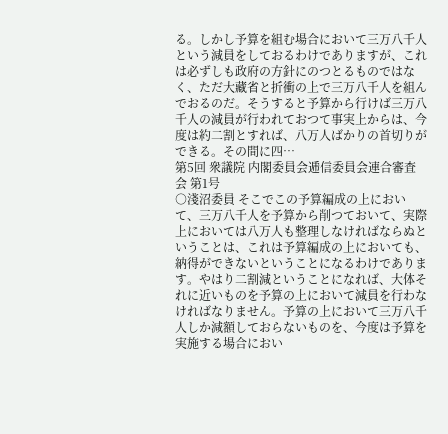る。しかし予算を組む場合において三万八千人という減員をしておるわけでありますが、これは必ずしも政府の方針にのつとるものではなく、ただ大藏省と折衝の上で三万八千人を組んでおるのだ。そうすると予算から行けば三万八千人の減員が行われておつて事実上からは、今度は約二割とすれば、八万人ばかりの首切りができる。その間に四…
第5回 衆議院 内閣委員会逓信委員会連合審査会 第1号
○淺沼委員 そこでこの予算編成の上において、三万八千人を予算から削つておいて、実際上においては八万人も整理しなければならぬということは、これは予算編成の上においても、納得ができないということになるわけであります。やはり二割減ということになれば、大体それに近いものを予算の上において減員を行わなければなりません。予算の上において三万八千人しか減額しておらないものを、今度は予算を実施する場合におい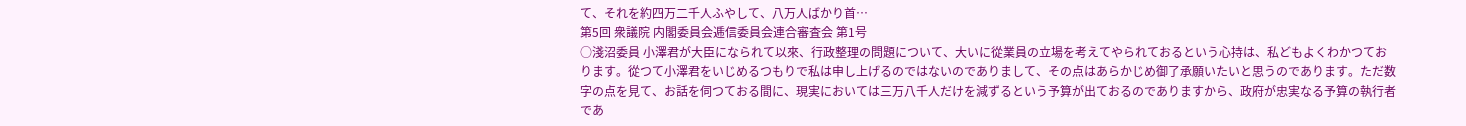て、それを約四万二千人ふやして、八万人ばかり首…
第5回 衆議院 内閣委員会逓信委員会連合審査会 第1号
○淺沼委員 小澤君が大臣になられて以來、行政整理の問題について、大いに從業員の立場を考えてやられておるという心持は、私どもよくわかつております。從つて小澤君をいじめるつもりで私は申し上げるのではないのでありまして、その点はあらかじめ御了承願いたいと思うのであります。ただ数字の点を見て、お話を伺つておる間に、現実においては三万八千人だけを減ずるという予算が出ておるのでありますから、政府が忠実なる予算の執行者であ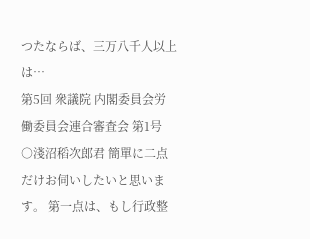つたならば、三万八千人以上は…
第5回 衆議院 内閣委員会労働委員会連合審査会 第1号
○淺沼稻次郎君 簡單に二点だけお伺いしたいと思います。 第一点は、もし行政整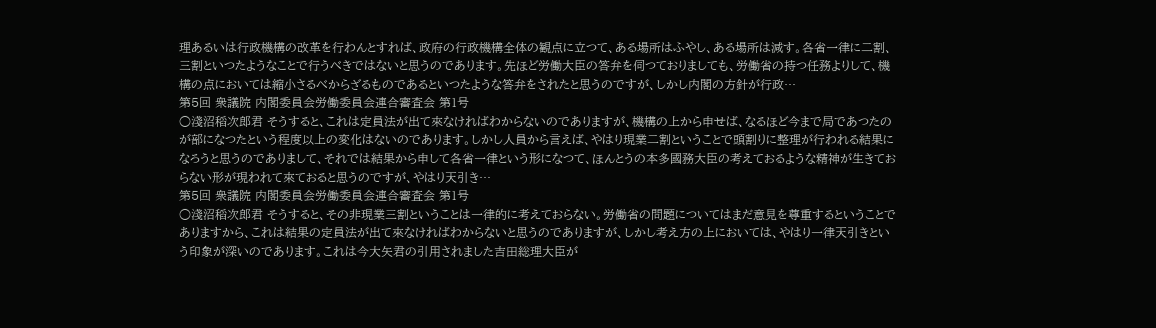理あるいは行政機構の改革を行わんとすれば、政府の行政機構全体の観点に立つて、ある場所はふやし、ある場所は減す。各省一律に二割、三割といつたようなことで行うべきではないと思うのであります。先ほど労働大臣の答弁を伺つておりましても、労働省の持つ任務よりして、機構の点においては縮小さるべからざるものであるといつたような答弁をされたと思うのですが、しかし内閣の方針が行政…
第5回 衆議院 内閣委員会労働委員会連合審査会 第1号
○淺沼稻次郎君 そうすると、これは定員法が出て來なければわからないのでありますが、機構の上から申せば、なるほど今まで局であつたのが部になつたという程度以上の変化はないのであります。しかし人員から言えば、やはり現業二割ということで頭割りに整理が行われる結果になろうと思うのでありまして、それでは結果から申して各省一律という形になつて、ほんとうの本多國務大臣の考えておるような精神が生きておらない形が現われて來ておると思うのですが、やはり天引き…
第5回 衆議院 内閣委員会労働委員会連合審査会 第1号
○淺沼稻次郎君 そうすると、その非現業三割ということは一律的に考えておらない。労働省の問題についてはまだ意見を尊重するということでありますから、これは結果の定員法が出て來なければわからないと思うのでありますが、しかし考え方の上においては、やはり一律天引きという印象が深いのであります。これは今大矢君の引用されました吉田総理大臣が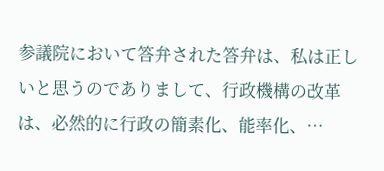参議院において答弁された答弁は、私は正しいと思うのでありまして、行政機構の改革は、必然的に行政の簡素化、能率化、…